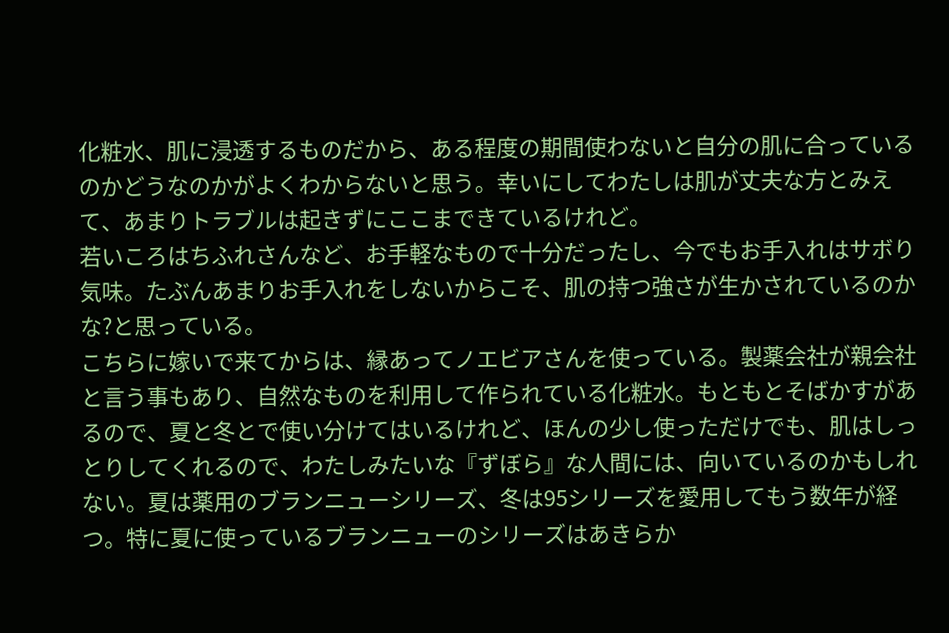化粧水、肌に浸透するものだから、ある程度の期間使わないと自分の肌に合っているのかどうなのかがよくわからないと思う。幸いにしてわたしは肌が丈夫な方とみえて、あまりトラブルは起きずにここまできているけれど。
若いころはちふれさんなど、お手軽なもので十分だったし、今でもお手入れはサボり気味。たぶんあまりお手入れをしないからこそ、肌の持つ強さが生かされているのかな?と思っている。
こちらに嫁いで来てからは、縁あってノエビアさんを使っている。製薬会社が親会社と言う事もあり、自然なものを利用して作られている化粧水。もともとそばかすがあるので、夏と冬とで使い分けてはいるけれど、ほんの少し使っただけでも、肌はしっとりしてくれるので、わたしみたいな『ずぼら』な人間には、向いているのかもしれない。夏は薬用のブランニューシリーズ、冬は95シリーズを愛用してもう数年が経つ。特に夏に使っているブランニューのシリーズはあきらか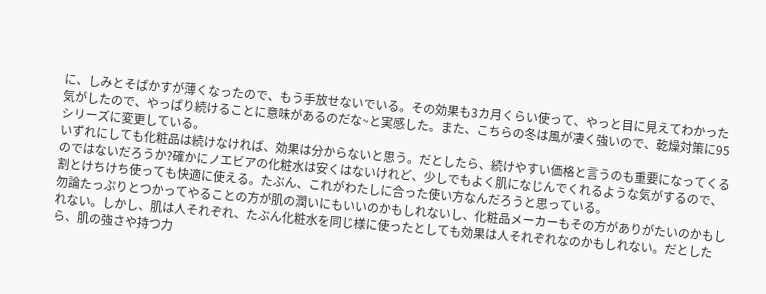に、しみとそばかすが薄くなったので、もう手放せないでいる。その効果も3カ月くらい使って、やっと目に見えてわかった気がしたので、やっぱり続けることに意味があるのだな~と実感した。また、こちらの冬は風が凄く強いので、乾燥対策に95シリーズに変更している。
いずれにしても化粧品は続けなければ、効果は分からないと思う。だとしたら、続けやすい価格と言うのも重要になってくるのではないだろうか?確かにノエビアの化粧水は安くはないけれど、少しでもよく肌になじんでくれるような気がするので、割とけちけち使っても快適に使える。たぶん、これがわたしに合った使い方なんだろうと思っている。
勿論たっぷりとつかってやることの方が肌の潤いにもいいのかもしれないし、化粧品メーカーもその方がありがたいのかもしれない。しかし、肌は人それぞれ、たぶん化粧水を同じ様に使ったとしても効果は人それぞれなのかもしれない。だとしたら、肌の強さや持つ力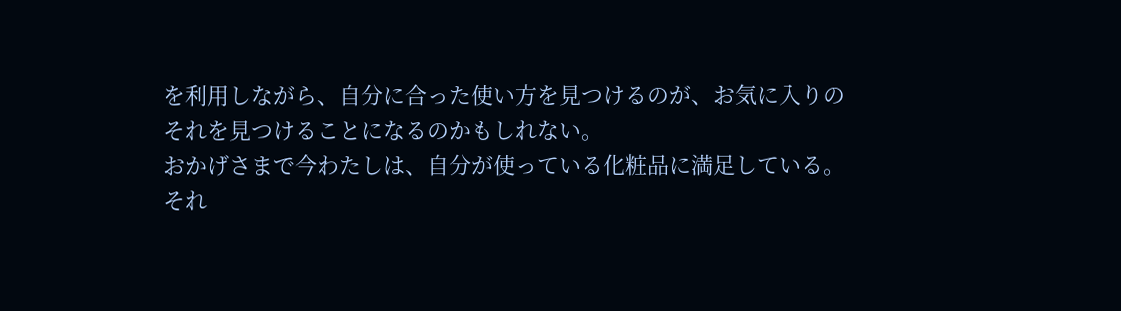を利用しながら、自分に合った使い方を見つけるのが、お気に入りのそれを見つけることになるのかもしれない。
おかげさまで今わたしは、自分が使っている化粧品に満足している。それ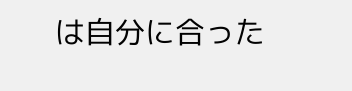は自分に合った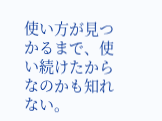使い方が見つかるまで、使い続けたからなのかも知れない。